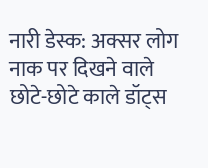नारी डेस्क: अक्सर लोग नाक पर दिखने वाले छोटे-छोटे काले डॉट्स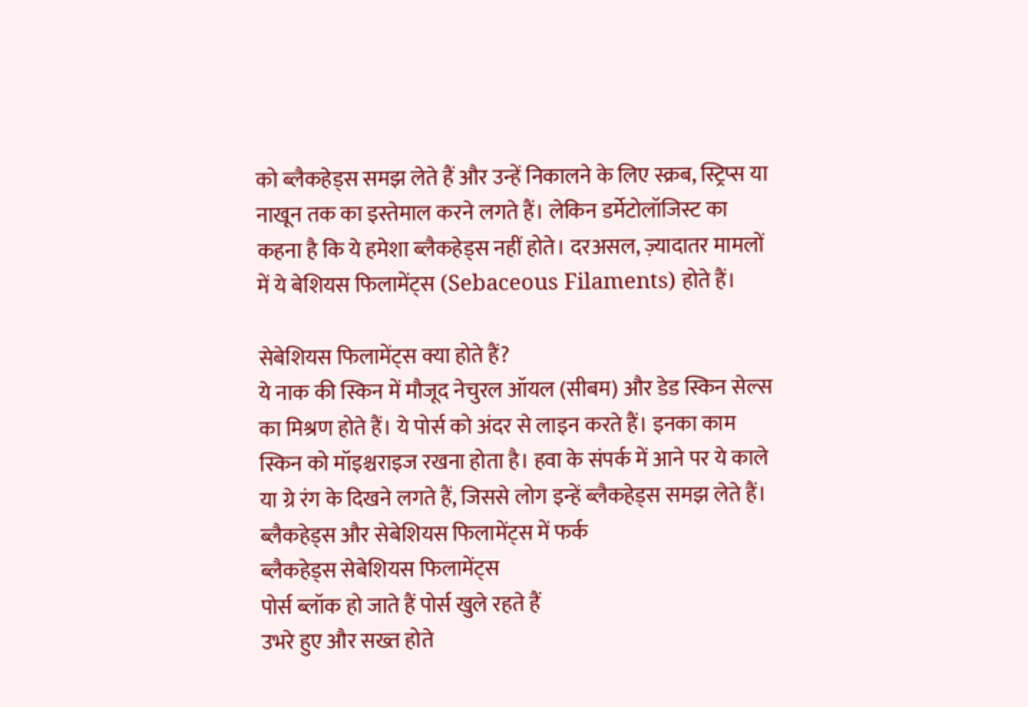को ब्लैकहेड्स समझ लेते हैं और उन्हें निकालने के लिए स्क्रब, स्ट्रिप्स या नाखून तक का इस्तेमाल करने लगते हैं। लेकिन डर्मेटोलॉजिस्ट का कहना है कि ये हमेशा ब्लैकहेड्स नहीं होते। दरअसल, ज़्यादातर मामलों में ये बेशियस फिलामेंट्स (Sebaceous Filaments) होते हैं।

सेबेशियस फिलामेंट्स क्या होते हैं?
ये नाक की स्किन में मौजूद नेचुरल ऑयल (सीबम) और डेड स्किन सेल्स का मिश्रण होते हैं। ये पोर्स को अंदर से लाइन करते हैं। इनका काम स्किन को मॉइश्चराइज रखना होता है। हवा के संपर्क में आने पर ये काले या ग्रे रंग के दिखने लगते हैं, जिससे लोग इन्हें ब्लैकहेड्स समझ लेते हैं।
ब्लैकहेड्स और सेबेशियस फिलामेंट्स में फर्क
ब्लैकहेड्स सेबेशियस फिलामेंट्स
पोर्स ब्लॉक हो जाते हैं पोर्स खुले रहते हैं
उभरे हुए और सख्त होते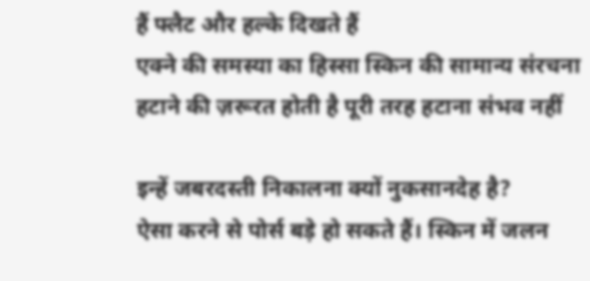हैं फ्लैट और हल्के दिखते हैं
एक्ने की समस्या का हिस्सा स्किन की सामान्य संरचना
हटाने की ज़रूरत होती है पूरी तरह हटाना संभव नहीं

इन्हें जबरदस्ती निकालना क्यों नुकसानदेह है?
ऐसा करने से पोर्स बड़े हो सकते हैं। स्किन में जलन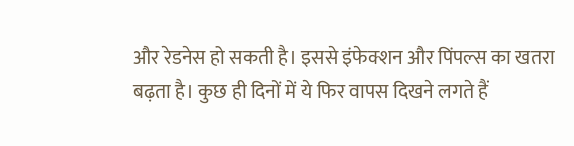और रेडनेस हो सकती है। इससे इंफेक्शन और पिंपल्स का खतरा बढ़ता है। कुछ ही दिनों में ये फिर वापस दिखने लगते हैं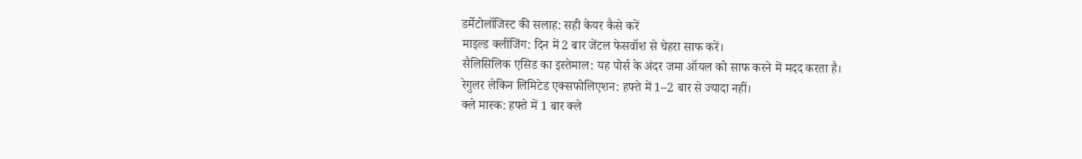डर्मेटोलॉजिस्ट की सलाह: सही केयर कैसे करें
माइल्ड क्लींजिंग: दिन में 2 बार जेंटल फेसवॉश से चेहरा साफ करें।
सैलिसिलिक एसिड का इस्तेमाल: यह पोर्स के अंदर जमा ऑयल को साफ करने में मदद करता है।
रेगुलर लेकिन लिमिटेड एक्सफोलिएशन: हफ्ते में 1–2 बार से ज्यादा नहीं।
क्ले मास्क: हफ्ते में 1 बार क्ले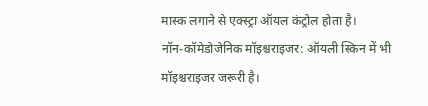मास्क लगाने से एक्स्ट्रा ऑयल कंट्रोल होता है।
नॉन-कॉमेडोजेनिक मॉइश्चराइजर: ऑयली स्किन में भी मॉइश्चराइजर जरूरी है।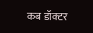कब डॉक्टर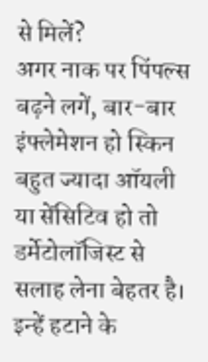से मिलें?
अगर नाक पर पिंपल्स बढ़ने लगें, बार-बार इंफ्लेमेशन हो स्किन बहुत ज्यादा ऑयली या सेंसिटिव हो तो डर्मेटोलॉजिस्ट से सलाह लेना बेहतर है। इन्हें हटाने के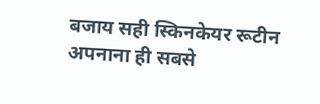बजाय सही स्किनकेयर रूटीन अपनाना ही सबसे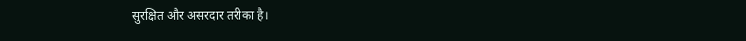सुरक्षित और असरदार तरीका है।